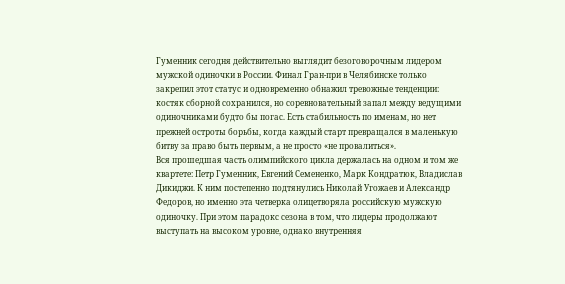Гуменник сегодня действительно выглядит безоговорочным лидером мужской одиночки в России. Финал Гран-при в Челябинске только закрепил этот статус и одновременно обнажил тревожные тенденции: костяк сборной сохранился, но соревновательный запал между ведущими одиночниками будто бы погас. Есть стабильность по именам, но нет прежней остроты борьбы, когда каждый старт превращался в маленькую битву за право быть первым, а не просто «не провалиться».
Вся прошедшая часть олимпийского цикла держалась на одном и том же квартете: Петр Гуменник, Евгений Семененко, Марк Кондратюк, Владислав Дикиджи. К ним постепенно подтянулись Николай Угожаев и Александр Федоров, но именно эта четверка олицетворяла российскую мужскую одиночку. При этом парадокс сезона в том, что лидеры продолжают выступать на высоком уровне, однако внутренняя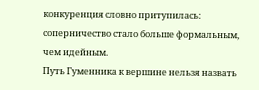конкуренция словно притупилась: соперничество стало больше формальным, чем идейным.
Путь Гуменника к вершине нельзя назвать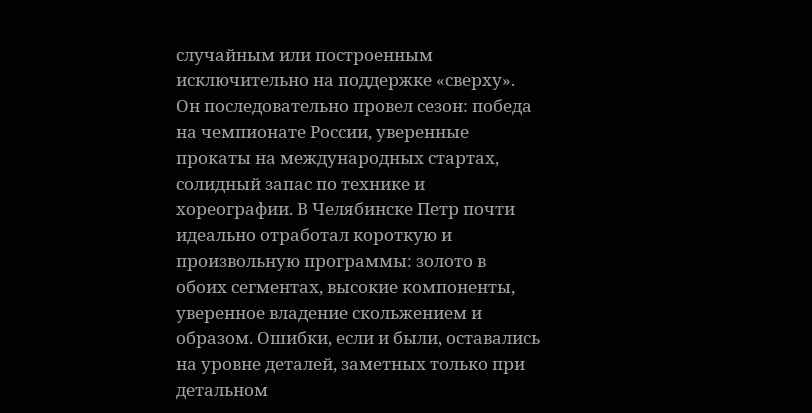случайным или построенным исключительно на поддержке «сверху». Он последовательно провел сезон: победа на чемпионате России, уверенные прокаты на международных стартах, солидный запас по технике и хореографии. В Челябинске Петр почти идеально отработал короткую и произвольную программы: золото в обоих сегментах, высокие компоненты, уверенное владение скольжением и образом. Ошибки, если и были, оставались на уровне деталей, заметных только при детальном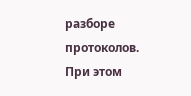разборе протоколов.
При этом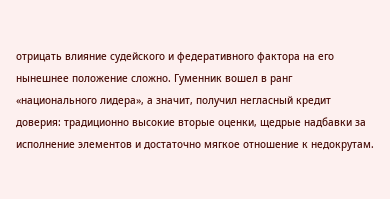отрицать влияние судейского и федеративного фактора на его нынешнее положение сложно. Гуменник вошел в ранг «национального лидера», а значит, получил негласный кредит доверия: традиционно высокие вторые оценки, щедрые надбавки за исполнение элементов и достаточно мягкое отношение к недокрутам.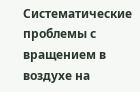Систематические проблемы с вращением в воздухе на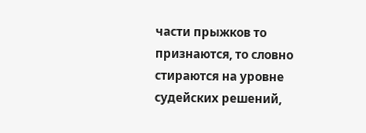части прыжков то признаются, то словно стираются на уровне судейских решений,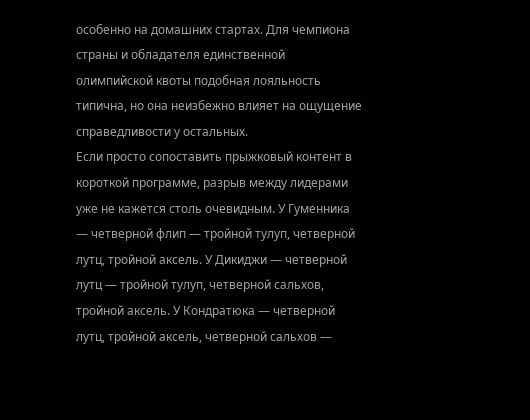особенно на домашних стартах. Для чемпиона страны и обладателя единственной олимпийской квоты подобная лояльность типична, но она неизбежно влияет на ощущение справедливости у остальных.
Если просто сопоставить прыжковый контент в короткой программе, разрыв между лидерами уже не кажется столь очевидным. У Гуменника — четверной флип — тройной тулуп, четверной лутц, тройной аксель. У Дикиджи — четверной лутц — тройной тулуп, четверной сальхов, тройной аксель. У Кондратюка — четверной лутц, тройной аксель, четверной сальхов —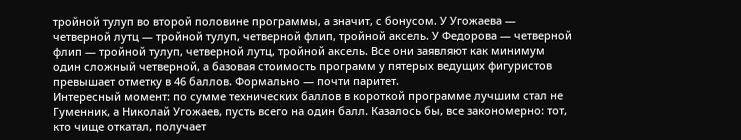тройной тулуп во второй половине программы, а значит, с бонусом. У Угожаева — четверной лутц — тройной тулуп, четверной флип, тройной аксель. У Федорова — четверной флип — тройной тулуп, четверной лутц, тройной аксель. Все они заявляют как минимум один сложный четверной, а базовая стоимость программ у пятерых ведущих фигуристов превышает отметку в 46 баллов. Формально — почти паритет.
Интересный момент: по сумме технических баллов в короткой программе лучшим стал не Гуменник, а Николай Угожаев, пусть всего на один балл. Казалось бы, все закономерно: тот, кто чище откатал, получает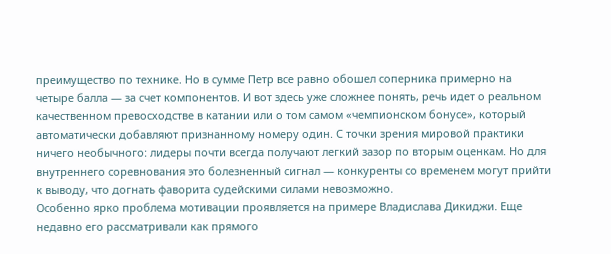преимущество по технике. Но в сумме Петр все равно обошел соперника примерно на четыре балла — за счет компонентов. И вот здесь уже сложнее понять, речь идет о реальном качественном превосходстве в катании или о том самом «чемпионском бонусе», который автоматически добавляют признанному номеру один. С точки зрения мировой практики ничего необычного: лидеры почти всегда получают легкий зазор по вторым оценкам. Но для внутреннего соревнования это болезненный сигнал — конкуренты со временем могут прийти к выводу, что догнать фаворита судейскими силами невозможно.
Особенно ярко проблема мотивации проявляется на примере Владислава Дикиджи. Еще недавно его рассматривали как прямого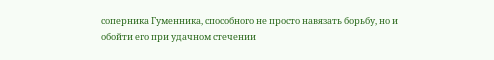соперника Гуменника, способного не просто навязать борьбу, но и обойти его при удачном стечении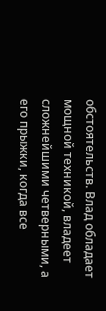обстоятельств. Влад обладает мощной техникой, владеет сложнейшими четверными, а его прыжки, когда все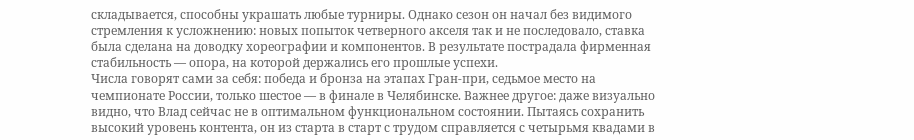складывается, способны украшать любые турниры. Однако сезон он начал без видимого стремления к усложнению: новых попыток четверного акселя так и не последовало, ставка была сделана на доводку хореографии и компонентов. В результате пострадала фирменная стабильность — опора, на которой держались его прошлые успехи.
Числа говорят сами за себя: победа и бронза на этапах Гран-при, седьмое место на чемпионате России, только шестое — в финале в Челябинске. Важнее другое: даже визуально видно, что Влад сейчас не в оптимальном функциональном состоянии. Пытаясь сохранить высокий уровень контента, он из старта в старт с трудом справляется с четырьмя квадами в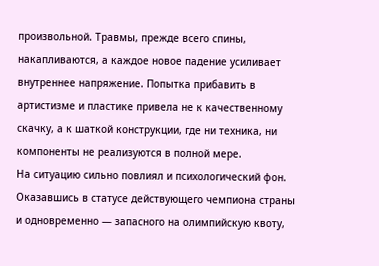произвольной. Травмы, прежде всего спины, накапливаются, а каждое новое падение усиливает внутреннее напряжение. Попытка прибавить в артистизме и пластике привела не к качественному скачку, а к шаткой конструкции, где ни техника, ни компоненты не реализуются в полной мере.
На ситуацию сильно повлиял и психологический фон. Оказавшись в статусе действующего чемпиона страны и одновременно — запасного на олимпийскую квоту,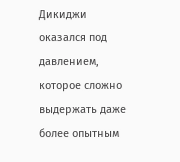Дикиджи оказался под давлением, которое сложно выдержать даже более опытным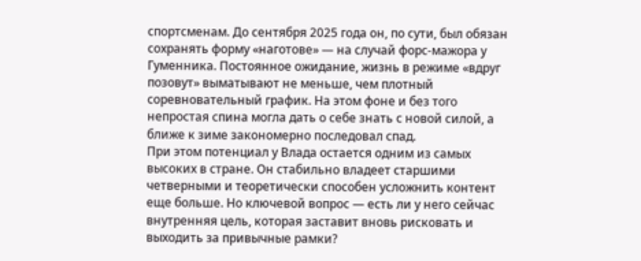спортсменам. До сентября 2025 года он, по сути, был обязан сохранять форму «наготове» — на случай форс-мажора у Гуменника. Постоянное ожидание, жизнь в режиме «вдруг позовут» выматывают не меньше, чем плотный соревновательный график. На этом фоне и без того непростая спина могла дать о себе знать с новой силой, а ближе к зиме закономерно последовал спад.
При этом потенциал у Влада остается одним из самых высоких в стране. Он стабильно владеет старшими четверными и теоретически способен усложнить контент еще больше. Но ключевой вопрос — есть ли у него сейчас внутренняя цель, которая заставит вновь рисковать и выходить за привычные рамки?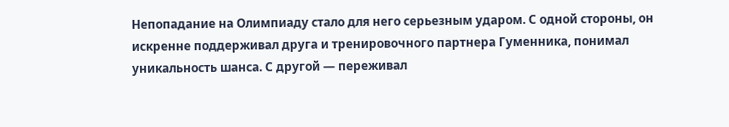Непопадание на Олимпиаду стало для него серьезным ударом. С одной стороны, он искренне поддерживал друга и тренировочного партнера Гуменника, понимал уникальность шанса. С другой — переживал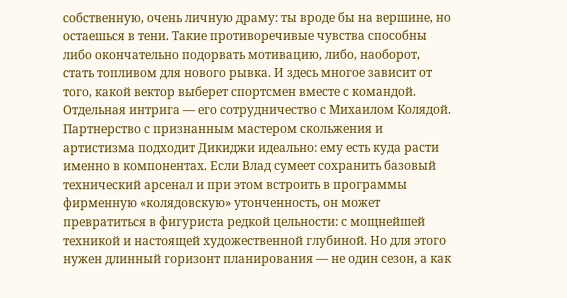собственную, очень личную драму: ты вроде бы на вершине, но остаешься в тени. Такие противоречивые чувства способны либо окончательно подорвать мотивацию, либо, наоборот, стать топливом для нового рывка. И здесь многое зависит от того, какой вектор выберет спортсмен вместе с командой.
Отдельная интрига — его сотрудничество с Михаилом Колядой. Партнерство с признанным мастером скольжения и артистизма подходит Дикиджи идеально: ему есть куда расти именно в компонентах. Если Влад сумеет сохранить базовый технический арсенал и при этом встроить в программы фирменную «колядовскую» утонченность, он может превратиться в фигуриста редкой цельности: с мощнейшей техникой и настоящей художественной глубиной. Но для этого нужен длинный горизонт планирования — не один сезон, а как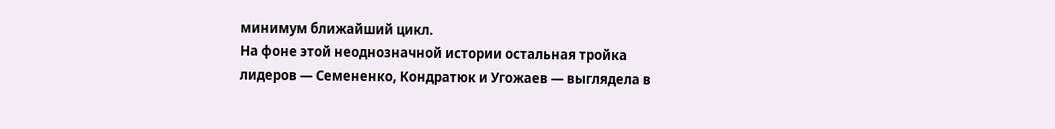минимум ближайший цикл.
На фоне этой неоднозначной истории остальная тройка лидеров — Семененко, Кондратюк и Угожаев — выглядела в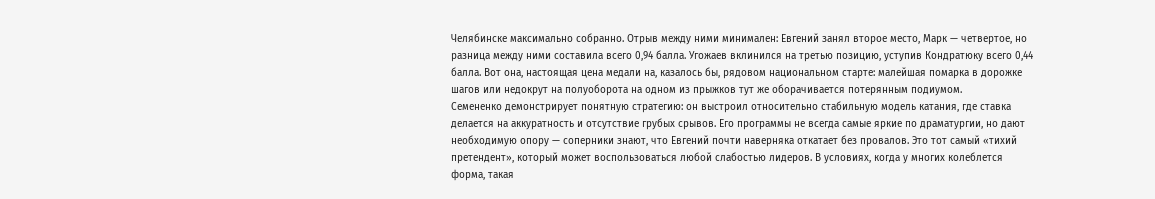Челябинске максимально собранно. Отрыв между ними минимален: Евгений занял второе место, Марк — четвертое, но разница между ними составила всего 0,94 балла. Угожаев вклинился на третью позицию, уступив Кондратюку всего 0,44 балла. Вот она, настоящая цена медали на, казалось бы, рядовом национальном старте: малейшая помарка в дорожке шагов или недокрут на полуоборота на одном из прыжков тут же оборачивается потерянным подиумом.
Семененко демонстрирует понятную стратегию: он выстроил относительно стабильную модель катания, где ставка делается на аккуратность и отсутствие грубых срывов. Его программы не всегда самые яркие по драматургии, но дают необходимую опору — соперники знают, что Евгений почти наверняка откатает без провалов. Это тот самый «тихий претендент», который может воспользоваться любой слабостью лидеров. В условиях, когда у многих колеблется форма, такая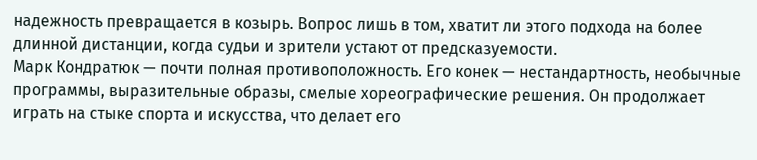надежность превращается в козырь. Вопрос лишь в том, хватит ли этого подхода на более длинной дистанции, когда судьи и зрители устают от предсказуемости.
Марк Кондратюк — почти полная противоположность. Его конек — нестандартность, необычные программы, выразительные образы, смелые хореографические решения. Он продолжает играть на стыке спорта и искусства, что делает его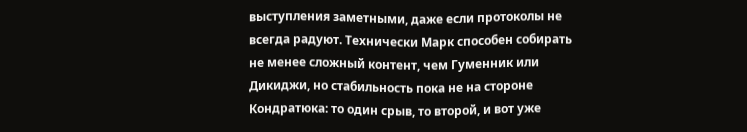выступления заметными, даже если протоколы не всегда радуют. Технически Марк способен собирать не менее сложный контент, чем Гуменник или Дикиджи, но стабильность пока не на стороне Кондратюка: то один срыв, то второй, и вот уже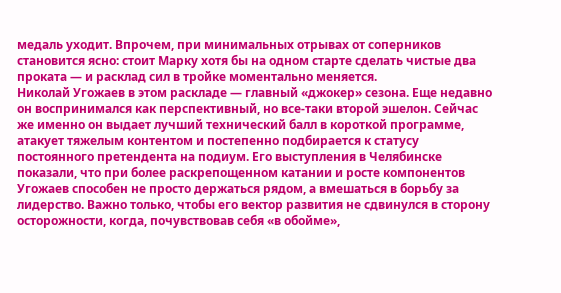медаль уходит. Впрочем, при минимальных отрывах от соперников становится ясно: стоит Марку хотя бы на одном старте сделать чистые два проката — и расклад сил в тройке моментально меняется.
Николай Угожаев в этом раскладе — главный «джокер» сезона. Еще недавно он воспринимался как перспективный, но все-таки второй эшелон. Сейчас же именно он выдает лучший технический балл в короткой программе, атакует тяжелым контентом и постепенно подбирается к статусу постоянного претендента на подиум. Его выступления в Челябинске показали, что при более раскрепощенном катании и росте компонентов Угожаев способен не просто держаться рядом, а вмешаться в борьбу за лидерство. Важно только, чтобы его вектор развития не сдвинулся в сторону осторожности, когда, почувствовав себя «в обойме»,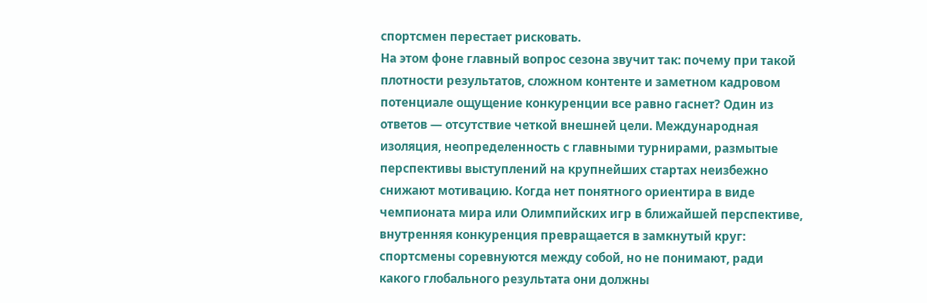спортсмен перестает рисковать.
На этом фоне главный вопрос сезона звучит так: почему при такой плотности результатов, сложном контенте и заметном кадровом потенциале ощущение конкуренции все равно гаснет? Один из ответов — отсутствие четкой внешней цели. Международная изоляция, неопределенность с главными турнирами, размытые перспективы выступлений на крупнейших стартах неизбежно снижают мотивацию. Когда нет понятного ориентира в виде чемпионата мира или Олимпийских игр в ближайшей перспективе, внутренняя конкуренция превращается в замкнутый круг: спортсмены соревнуются между собой, но не понимают, ради какого глобального результата они должны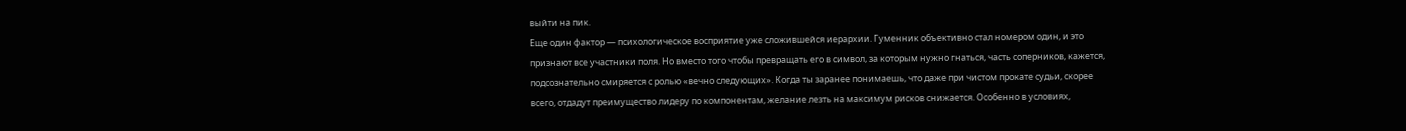выйти на пик.
Еще один фактор — психологическое восприятие уже сложившейся иерархии. Гуменник объективно стал номером один, и это признают все участники поля. Но вместо того чтобы превращать его в символ, за которым нужно гнаться, часть соперников, кажется, подсознательно смиряется с ролью «вечно следующих». Когда ты заранее понимаешь, что даже при чистом прокате судьи, скорее всего, отдадут преимущество лидеру по компонентам, желание лезть на максимум рисков снижается. Особенно в условиях,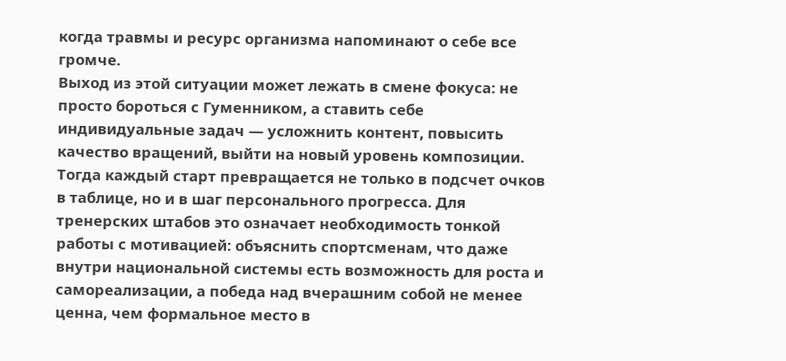когда травмы и ресурс организма напоминают о себе все громче.
Выход из этой ситуации может лежать в смене фокуса: не просто бороться с Гуменником, а ставить себе индивидуальные задач — усложнить контент, повысить качество вращений, выйти на новый уровень композиции. Тогда каждый старт превращается не только в подсчет очков в таблице, но и в шаг персонального прогресса. Для тренерских штабов это означает необходимость тонкой работы с мотивацией: объяснить спортсменам, что даже внутри национальной системы есть возможность для роста и самореализации, а победа над вчерашним собой не менее ценна, чем формальное место в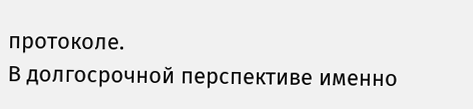протоколе.
В долгосрочной перспективе именно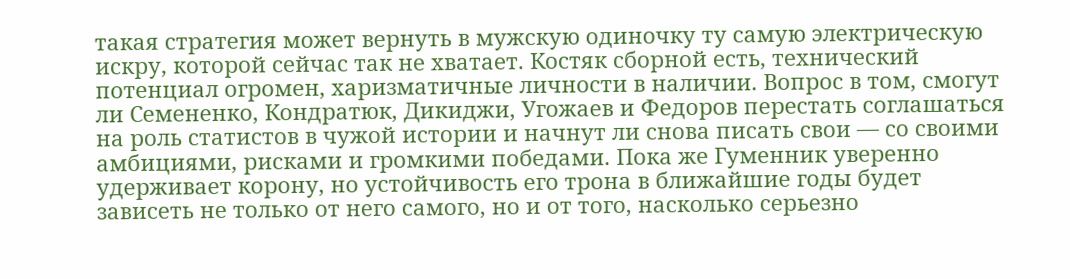такая стратегия может вернуть в мужскую одиночку ту самую электрическую искру, которой сейчас так не хватает. Костяк сборной есть, технический потенциал огромен, харизматичные личности в наличии. Вопрос в том, смогут ли Семененко, Кондратюк, Дикиджи, Угожаев и Федоров перестать соглашаться на роль статистов в чужой истории и начнут ли снова писать свои — со своими амбициями, рисками и громкими победами. Пока же Гуменник уверенно удерживает корону, но устойчивость его трона в ближайшие годы будет зависеть не только от него самого, но и от того, насколько серьезно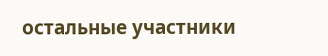остальные участники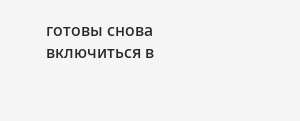готовы снова включиться в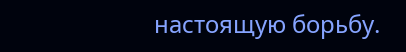настоящую борьбу.